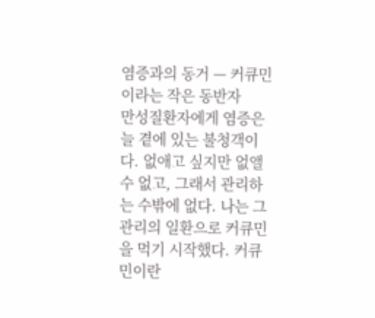염증과의 동거 — 커큐민이라는 작은 동반자
만성질환자에게 염증은 늘 곁에 있는 불청객이다. 없애고 싶지만 없앨 수 없고, 그래서 관리하는 수밖에 없다. 나는 그 관리의 일환으로 커큐민을 먹기 시작했다. 커큐민이란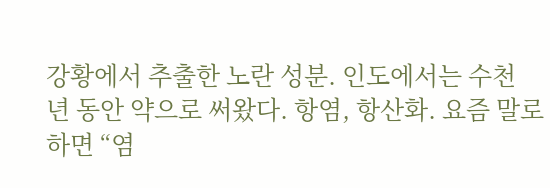강황에서 추출한 노란 성분. 인도에서는 수천 년 동안 약으로 써왔다. 항염, 항산화. 요즘 말로 하면 “염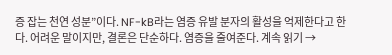증 잡는 천연 성분”이다. NF-kB라는 염증 유발 분자의 활성을 억제한다고 한다. 어려운 말이지만, 결론은 단순하다. 염증을 줄여준다. 계속 읽기 →